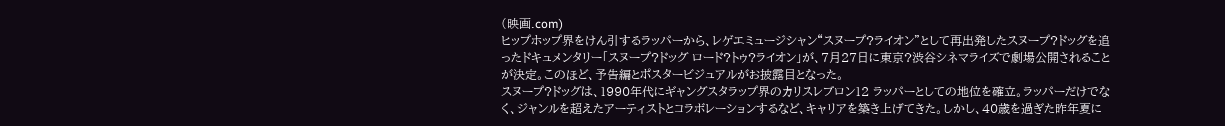(映画.com)
ヒップホップ界をけん引するラッパーから、レゲエミュージシャン“スヌープ?ライオン”として再出発したスヌープ?ドッグを追ったドキュメンタリー「スヌープ?ドッグ ロード?トゥ?ライオン」が、7月27日に東京?渋谷シネマライズで劇場公開されることが決定。このほど、予告編とポスタービジュアルがお披露目となった。
スヌープ?ドッグは、1990年代にギャングスタラップ界のカリスレブロン12 ラッパーとしての地位を確立。ラッパーだけでなく、ジャンルを超えたアーティストとコラボレーションするなど、キャリアを築き上げてきた。しかし、40歳を過ぎた昨年夏に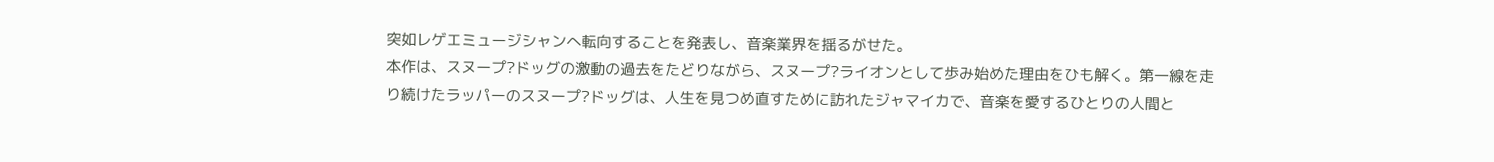突如レゲエミュージシャンへ転向することを発表し、音楽業界を揺るがせた。
本作は、スヌープ?ドッグの激動の過去をたどりながら、スヌープ?ライオンとして歩み始めた理由をひも解く。第一線を走り続けたラッパーのスヌープ?ドッグは、人生を見つめ直すために訪れたジャマイカで、音楽を愛するひとりの人間と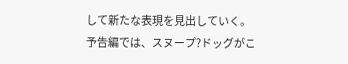して新たな表現を見出していく。
予告編では、スヌープ?ドッグがこ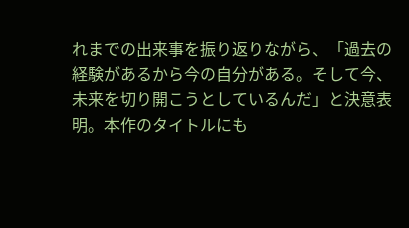れまでの出来事を振り返りながら、「過去の経験があるから今の自分がある。そして今、未来を切り開こうとしているんだ」と決意表明。本作のタイトルにも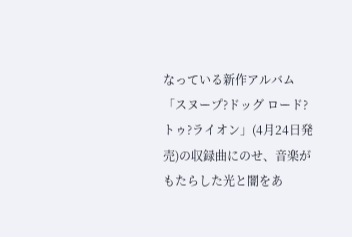なっている新作アルバム「スヌープ?ドッグ ロード?トゥ?ライオン」(4月24日発売)の収録曲にのせ、音楽がもたらした光と闇をあ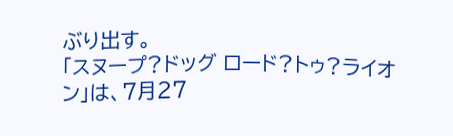ぶり出す。
「スヌープ?ドッグ ロード?トゥ?ライオン」は、7月27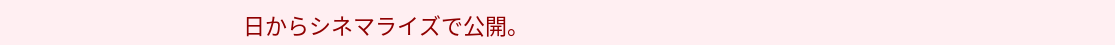日からシネマライズで公開。